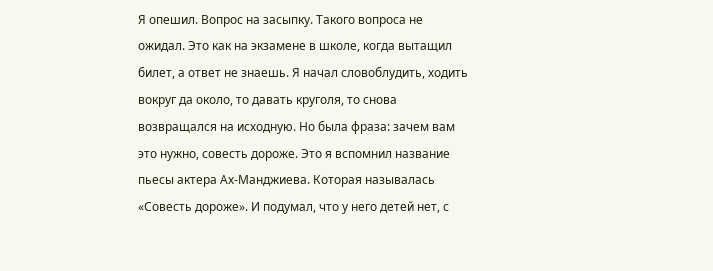Я опешил. Вопрос на засыпку. Такого вопроса не ожидал. Это как на экзамене в школе, когда вытащил билет, а ответ не знаешь. Я начал словоблудить, ходить вокруг да около, то давать круголя, то снова возвращался на исходную. Но была фраза: зачем вам это нужно, совесть дороже. Это я вспомнил название пьесы актера Ах-Манджиева. Которая называлась «Совесть дороже». И подумал, что у него детей нет, с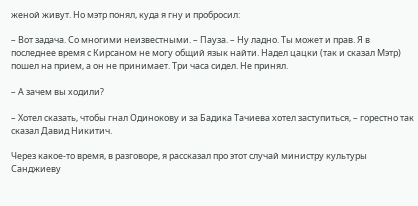женой живут. Но мэтр понял, куда я гну и пробросил:

– Вот задача. Со многими неизвестными. – Пауза. – Ну ладно. Ты может и прав. Я в последнее время с Кирсаном не могу общий язык найти. Надел цацки (так и сказал Мэтр) пошел на прием, а он не принимает. Три часа сидел. Не принял.

– А зачем вы ходили?

– Хотел сказать, чтобы гнал Одинокову и за Бадика Тачиева хотел заступиться, – горестно так сказал Давид Никитич.

Через какое-то время, в разговоре, я рассказал про этот случай министру культуры Санджиеву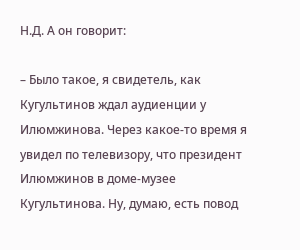Н.Д. А он говорит:

– Было такое, я свидетель, как Кугультинов ждал аудиенции у Илюмжинова. Через какое-то время я увидел по телевизору, что президент Илюмжинов в доме-музее Кугультинова. Ну, думаю, есть повод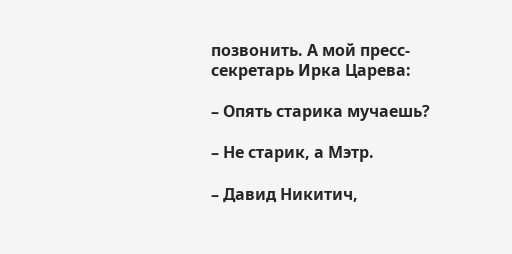позвонить. А мой пресс-секретарь Ирка Царева:

– Опять старика мучаешь?

– Не старик, а Мэтр.

– Давид Никитич,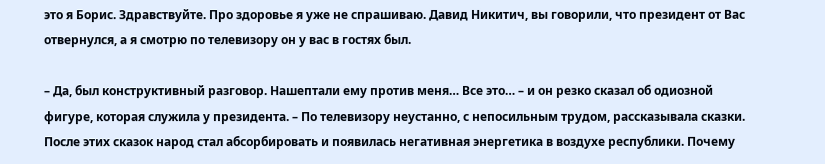это я Борис. Здравствуйте. Про здоровье я уже не спрашиваю. Давид Никитич, вы говорили, что президент от Вас отвернулся, а я смотрю по телевизору он у вас в гостях был.

– Да, был конструктивный разговор. Нашептали ему против меня… Все это… – и он резко сказал об одиозной фигуре, которая служила у президента. – По телевизору неустанно, с непосильным трудом, рассказывала сказки. После этих сказок народ стал абсорбировать и появилась негативная энергетика в воздухе республики. Почему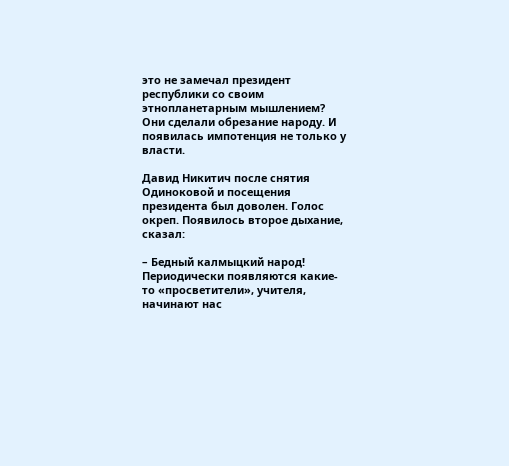это не замечал президент республики со своим этнопланетарным мышлением? Они сделали обрезание народу. И появилась импотенция не только у власти.

Давид Никитич после снятия Одиноковой и посещения президента был доволен. Голос окреп. Появилось второе дыхание, сказал:

– Бедный калмыцкий народ! Периодически появляются какие-то «просветители», учителя, начинают нас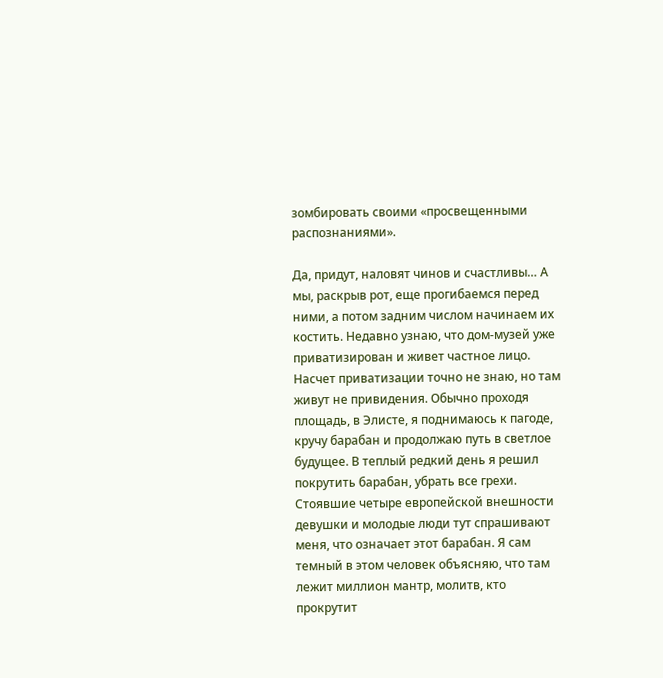зомбировать своими «просвещенными распознаниями».

Да, придут, наловят чинов и счастливы… А мы, раскрыв рот, еще прогибаемся перед ними, а потом задним числом начинаем их костить. Недавно узнаю, что дом-музей уже приватизирован и живет частное лицо. Насчет приватизации точно не знаю, но там живут не привидения. Обычно проходя площадь, в Элисте, я поднимаюсь к пагоде, кручу барабан и продолжаю путь в светлое будущее. В теплый редкий день я решил покрутить барабан, убрать все грехи. Стоявшие четыре европейской внешности девушки и молодые люди тут спрашивают меня, что означает этот барабан. Я сам темный в этом человек объясняю, что там лежит миллион мантр, молитв, кто прокрутит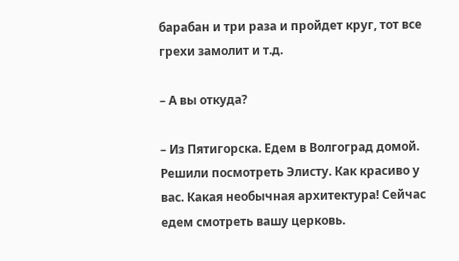барабан и три раза и пройдет круг, тот все грехи замолит и т.д.

– А вы откуда?

– Из Пятигорска. Едем в Волгоград домой. Решили посмотреть Элисту. Как красиво у вас. Какая необычная архитектура! Сейчас едем смотреть вашу церковь.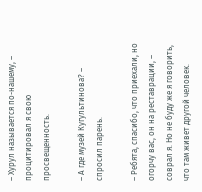– Хурул называется по-нашему, – процитировал я свою просвещенность.

– А где музей Кугультинова? – спросил парень.

– Ребята, спасибо, что приехали, но огорчу вас, он на реставрации, – соврал я. Но не буду же я говорить, что там живет другой человек.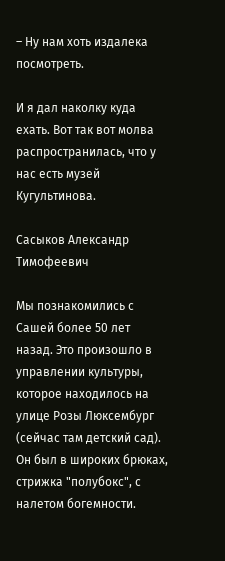– Ну нам хоть издалека посмотреть.

И я дал наколку куда ехать. Вот так вот молва распространилась, что у нас есть музей Кугультинова.

Сасыков Александр Тимофеевич

Мы познакомились с Сашей более 50 лет назад. Это произошло в управлении культуры, которое находилось на улице Розы Люксембург (сейчас там детский сад). Он был в широких брюках, стрижка "полубокс", с налетом богемности.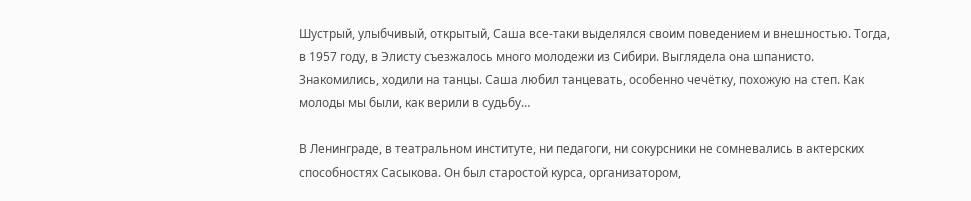Шустрый, улыбчивый, открытый, Саша все-таки выделялся своим поведением и внешностью. Тогда, в 1957 году, в Элисту съезжалось много молодежи из Сибири. Выглядела она шпанисто. Знакомились, ходили на танцы. Саша любил танцевать, особенно чечётку, похожую на степ. Как молоды мы были, как верили в судьбу…

В Ленинграде, в театральном институте, ни педагоги, ни сокурсники не сомневались в актерских способностях Сасыкова. Он был старостой курса, организатором,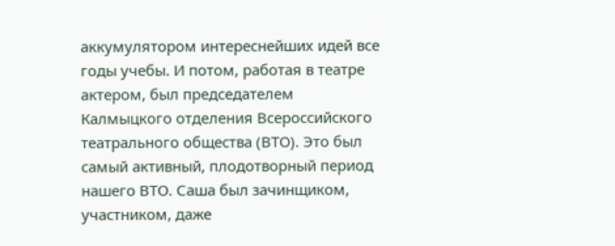аккумулятором интереснейших идей все годы учебы. И потом, работая в театре актером, был председателем Калмыцкого отделения Всероссийского театрального общества (ВТО). Это был самый активный, плодотворный период нашего ВТО. Саша был зачинщиком, участником, даже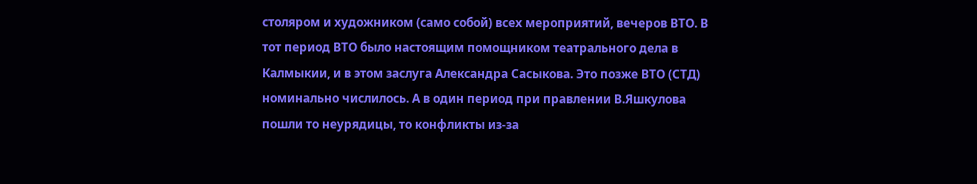столяром и художником (само собой) всех мероприятий, вечеров ВТО. В тот период ВТО было настоящим помощником театрального дела в Калмыкии, и в этом заслуга Александра Сасыкова. Это позже ВТО (СТД) номинально числилось. А в один период при правлении В.Яшкулова пошли то неурядицы, то конфликты из-за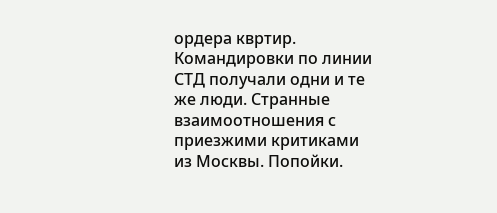ордера квртир. Командировки по линии СТД получали одни и те же люди. Странные взаимоотношения с приезжими критиками из Москвы. Попойки.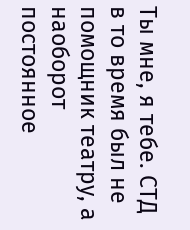Ты мне, я тебе. СТД в то время был не помощник театру, а наоборот постоянное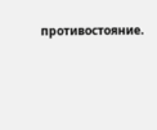противостояние.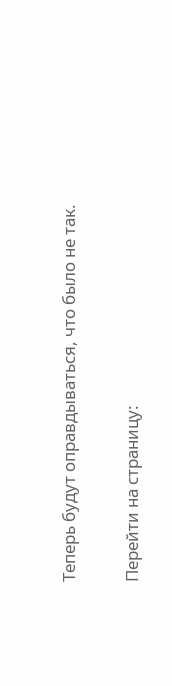Теперь будут оправдываться, что было не так.

Перейти на страницу: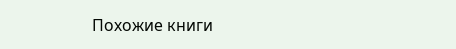Похожие книги